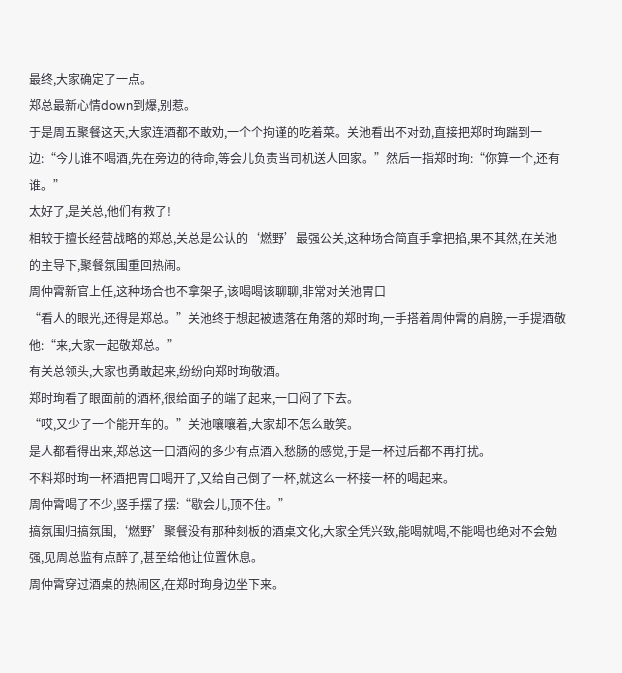最终,大家确定了一点。
郑总最新心情down到爆,别惹。
于是周五聚餐这天,大家连酒都不敢劝,一个个拘谨的吃着菜。关池看出不对劲,直接把郑时珣踹到一边:“今儿谁不喝酒,先在旁边的待命,等会儿负责当司机送人回家。”然后一指郑时珣:“你算一个,还有谁。”
太好了,是关总,他们有救了!
相较于擅长经营战略的郑总,关总是公认的‘燃野’最强公关,这种场合简直手拿把掐,果不其然,在关池的主导下,聚餐氛围重回热闹。
周仲霄新官上任,这种场合也不拿架子,该喝喝该聊聊,非常对关池胃口
“看人的眼光,还得是郑总。”关池终于想起被遗落在角落的郑时珣,一手搭着周仲霄的肩膀,一手提酒敬他:“来,大家一起敬郑总。”
有关总领头,大家也勇敢起来,纷纷向郑时珣敬酒。
郑时珣看了眼面前的酒杯,很给面子的端了起来,一口闷了下去。
“哎,又少了一个能开车的。”关池嚷嚷着,大家却不怎么敢笑。
是人都看得出来,郑总这一口酒闷的多少有点酒入愁肠的感觉,于是一杯过后都不再打扰。
不料郑时珣一杯酒把胃口喝开了,又给自己倒了一杯,就这么一杯接一杯的喝起来。
周仲霄喝了不少,竖手摆了摆:“歇会儿,顶不住。”
搞氛围归搞氛围,‘燃野’聚餐没有那种刻板的酒桌文化,大家全凭兴致,能喝就喝,不能喝也绝对不会勉强,见周总监有点醉了,甚至给他让位置休息。
周仲霄穿过酒桌的热闹区,在郑时珣身边坐下来。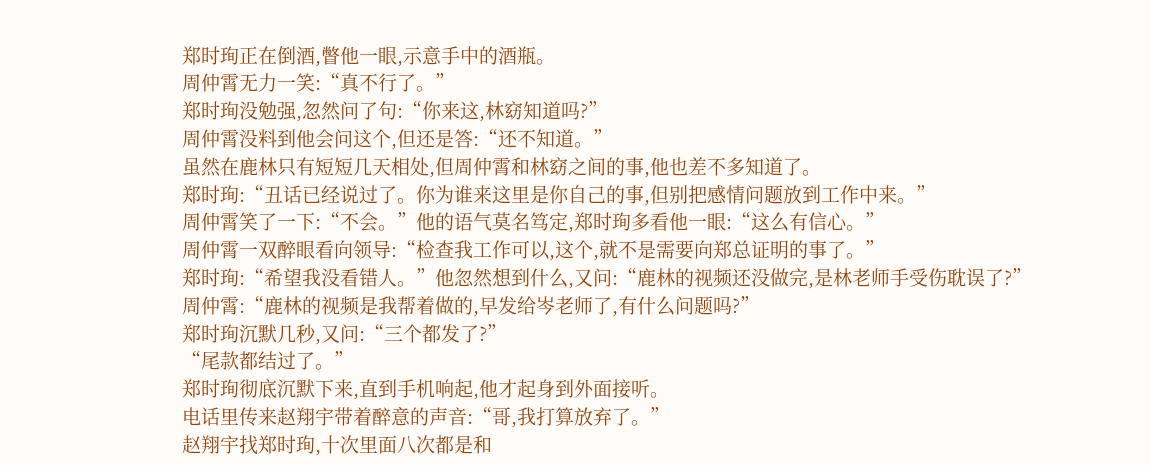郑时珣正在倒酒,瞥他一眼,示意手中的酒瓶。
周仲霄无力一笑:“真不行了。”
郑时珣没勉强,忽然问了句:“你来这,林窈知道吗?”
周仲霄没料到他会问这个,但还是答:“还不知道。”
虽然在鹿林只有短短几天相处,但周仲霄和林窈之间的事,他也差不多知道了。
郑时珣:“丑话已经说过了。你为谁来这里是你自己的事,但别把感情问题放到工作中来。”
周仲霄笑了一下:“不会。”他的语气莫名笃定,郑时珣多看他一眼:“这么有信心。”
周仲霄一双醉眼看向领导:“检查我工作可以,这个,就不是需要向郑总证明的事了。”
郑时珣:“希望我没看错人。”他忽然想到什么,又问:“鹿林的视频还没做完,是林老师手受伤耽误了?”
周仲霄:“鹿林的视频是我帮着做的,早发给岑老师了,有什么问题吗?”
郑时珣沉默几秒,又问:“三个都发了?”
“尾款都结过了。”
郑时珣彻底沉默下来,直到手机响起,他才起身到外面接听。
电话里传来赵翔宇带着醉意的声音:“哥,我打算放弃了。”
赵翔宇找郑时珣,十次里面八次都是和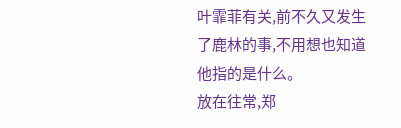叶霏菲有关,前不久又发生了鹿林的事,不用想也知道他指的是什么。
放在往常,郑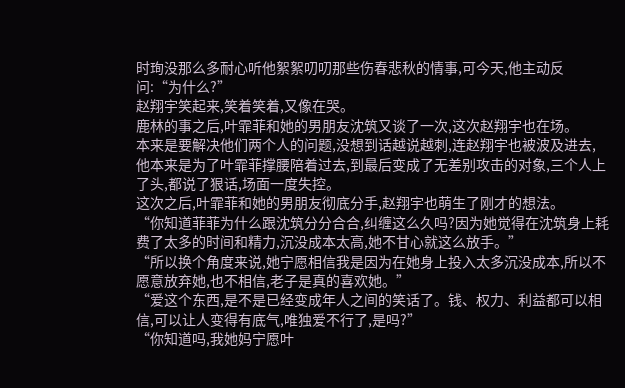时珣没那么多耐心听他絮絮叨叨那些伤春悲秋的情事,可今天,他主动反问:“为什么?”
赵翔宇笑起来,笑着笑着,又像在哭。
鹿林的事之后,叶霏菲和她的男朋友沈筑又谈了一次,这次赵翔宇也在场。
本来是要解决他们两个人的问题,没想到话越说越刺,连赵翔宇也被波及进去,他本来是为了叶霏菲撑腰陪着过去,到最后变成了无差别攻击的对象,三个人上了头,都说了狠话,场面一度失控。
这次之后,叶霏菲和她的男朋友彻底分手,赵翔宇也萌生了刚才的想法。
“你知道菲菲为什么跟沈筑分分合合,纠缠这么久吗?因为她觉得在沈筑身上耗费了太多的时间和精力,沉没成本太高,她不甘心就这么放手。”
“所以换个角度来说,她宁愿相信我是因为在她身上投入太多沉没成本,所以不愿意放弃她,也不相信,老子是真的喜欢她。”
“爱这个东西,是不是已经变成年人之间的笑话了。钱、权力、利益都可以相信,可以让人变得有底气,唯独爱不行了,是吗?”
“你知道吗,我她妈宁愿叶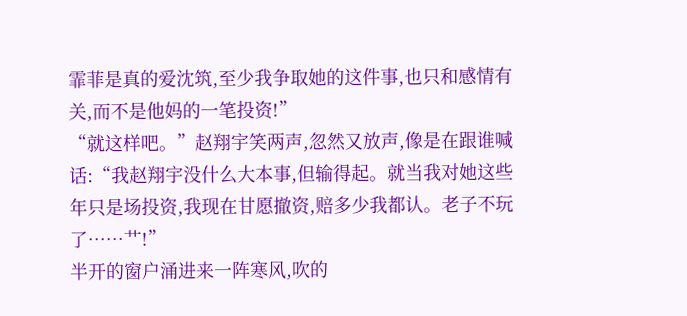霏菲是真的爱沈筑,至少我争取她的这件事,也只和感情有关,而不是他妈的一笔投资!”
“就这样吧。”赵翔宇笑两声,忽然又放声,像是在跟谁喊话:“我赵翔宇没什么大本事,但输得起。就当我对她这些年只是场投资,我现在甘愿撤资,赔多少我都认。老子不玩了……艹!”
半开的窗户涌进来一阵寒风,吹的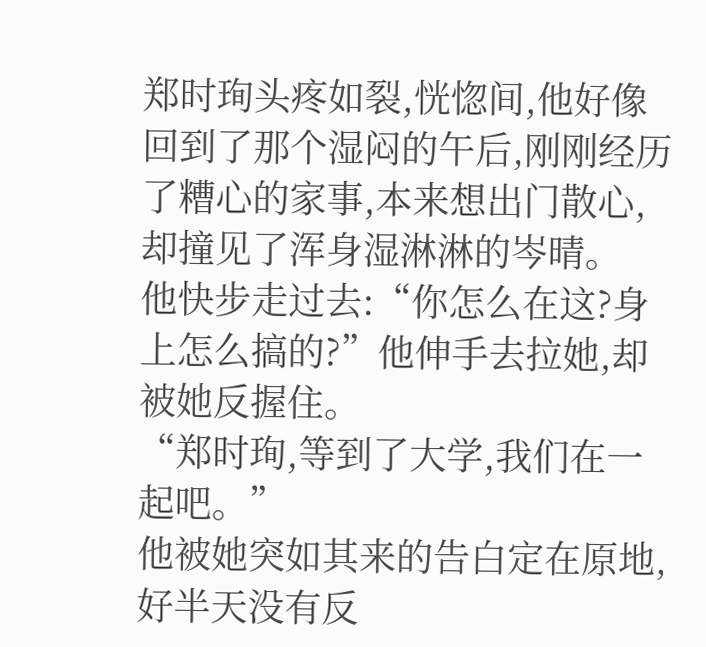郑时珣头疼如裂,恍惚间,他好像回到了那个湿闷的午后,刚刚经历了糟心的家事,本来想出门散心,却撞见了浑身湿淋淋的岑晴。
他快步走过去:“你怎么在这?身上怎么搞的?”他伸手去拉她,却被她反握住。
“郑时珣,等到了大学,我们在一起吧。”
他被她突如其来的告白定在原地,好半天没有反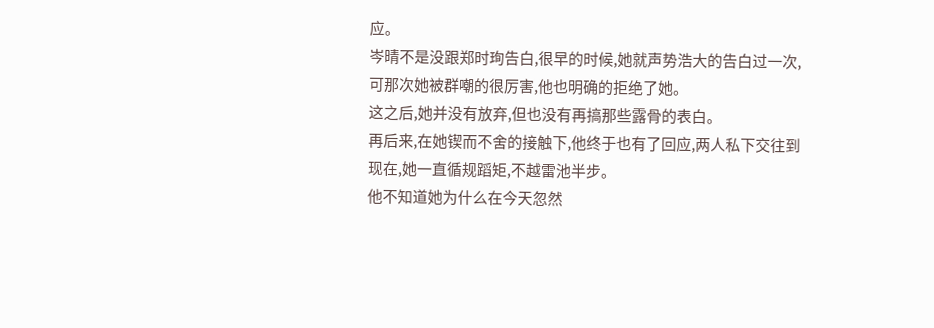应。
岑晴不是没跟郑时珣告白,很早的时候,她就声势浩大的告白过一次,可那次她被群嘲的很厉害,他也明确的拒绝了她。
这之后,她并没有放弃,但也没有再搞那些露骨的表白。
再后来,在她锲而不舍的接触下,他终于也有了回应,两人私下交往到现在,她一直循规蹈矩,不越雷池半步。
他不知道她为什么在今天忽然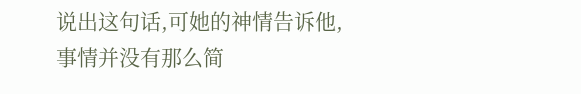说出这句话,可她的神情告诉他,事情并没有那么简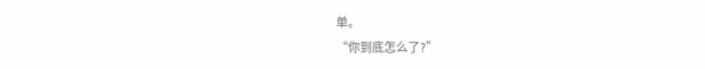单。
“你到底怎么了?”